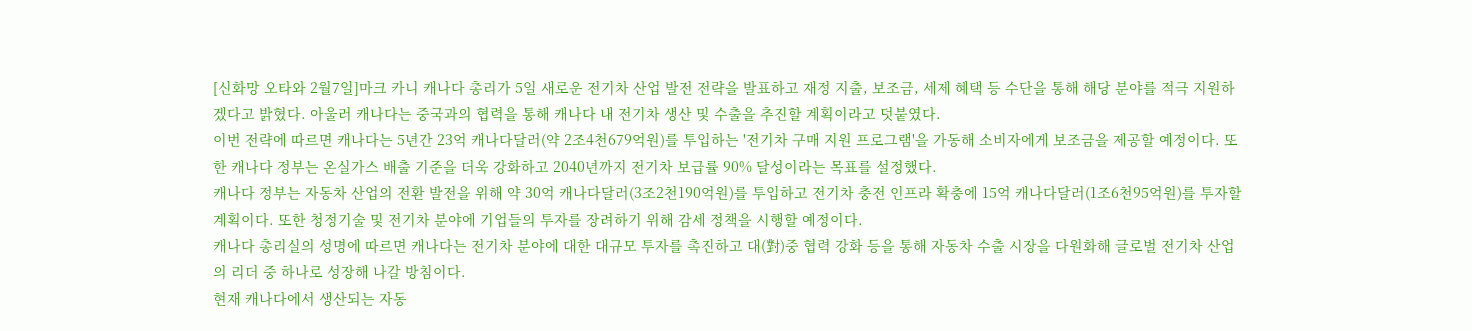[신화망 오타와 2월7일]마크 카니 캐나다 총리가 5일 새로운 전기차 산업 발전 전략을 발표하고 재정 지출, 보조금, 세제 혜택 등 수단을 통해 해당 분야를 적극 지원하겠다고 밝혔다. 아울러 캐나다는 중국과의 협력을 통해 캐나다 내 전기차 생산 및 수출을 추진할 계획이라고 덧붙였다.
이번 전략에 따르면 캐나다는 5년간 23억 캐나다달러(약 2조4천679억원)를 투입하는 '전기차 구매 지원 프로그램'을 가동해 소비자에게 보조금을 제공할 예정이다. 또한 캐나다 정부는 온실가스 배출 기준을 더욱 강화하고 2040년까지 전기차 보급률 90% 달성이라는 목표를 설정했다.
캐나다 정부는 자동차 산업의 전환 발전을 위해 약 30억 캐나다달러(3조2천190억원)를 투입하고 전기차 충전 인프라 확충에 15억 캐나다달러(1조6천95억원)를 투자할 계획이다. 또한 청정기술 및 전기차 분야에 기업들의 투자를 장려하기 위해 감세 정책을 시행할 예정이다.
캐나다 총리실의 성명에 따르면 캐나다는 전기차 분야에 대한 대규모 투자를 촉진하고 대(對)중 협력 강화 등을 통해 자동차 수출 시장을 다원화해 글로벌 전기차 산업의 리더 중 하나로 성장해 나갈 방침이다.
현재 캐나다에서 생산되는 자동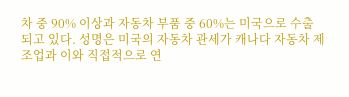차 중 90% 이상과 자동차 부품 중 60%는 미국으로 수출되고 있다. 성명은 미국의 자동차 관세가 캐나다 자동차 제조업과 이와 직접적으로 연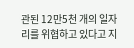관된 12만5천 개의 일자리를 위협하고 있다고 지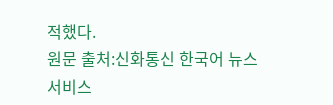적했다.
원문 출처:신화통신 한국어 뉴스 서비스